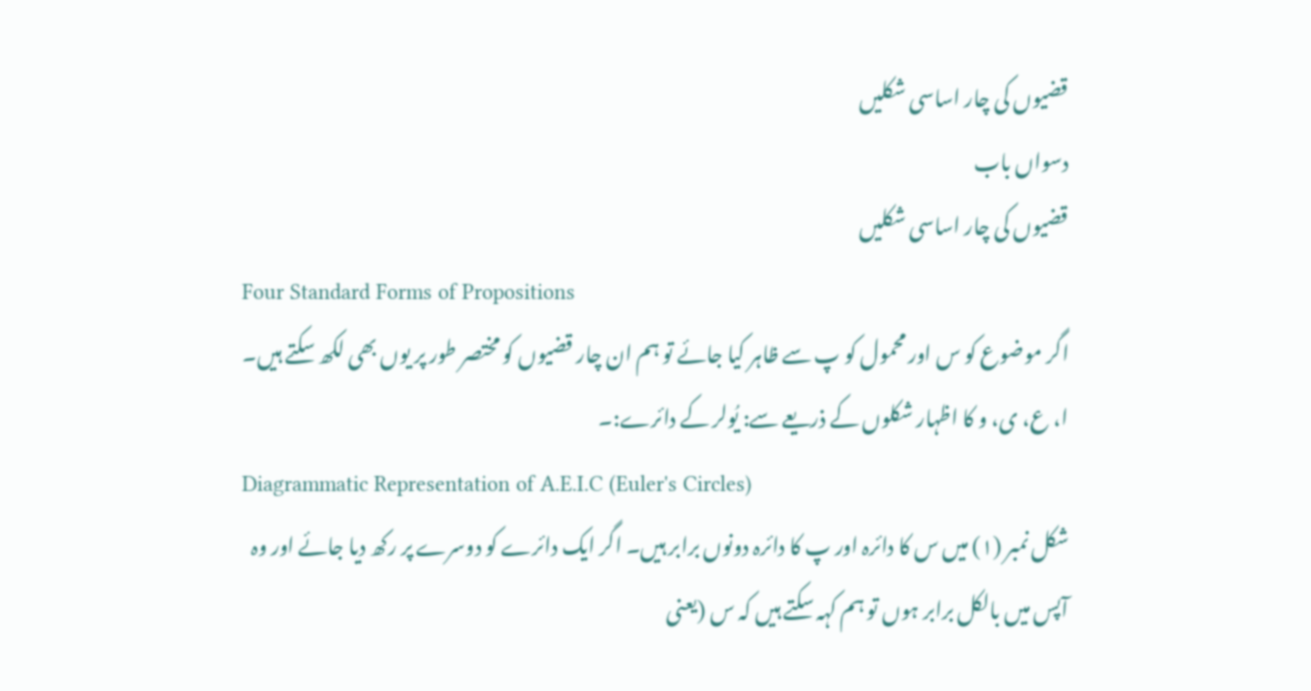قضیوں کی چار اساسی شکلیں
دسواں باب
قضیوں کی چار اساسی شکلیں
Four Standard Forms of Propositions
اگر موضوع کو س اور محمول کو پ سے ظاہر کیا جائے تو ہم ان چار قضیوں کو مختصر طور پر یوں بھی لکھ سکتے ہیں۔
ا، ع، ی، و کا اظہار شکلوں کے ذریعے سے: یُولر کے دائرے:۔
Diagrammatic Representation of A.E.I.C (Euler's Circles)
شکل نمبر (۱) میں س کا دائرہ اور پ کا دائرہ دونوں برابر ہیں۔ اگر ایک دائرے کو دوسرے پر رکھ دیا جائے اور وہ آپس میں بالکل برابر ہوں تو ہم کہہ سکتے ہیں کہ س (یعنی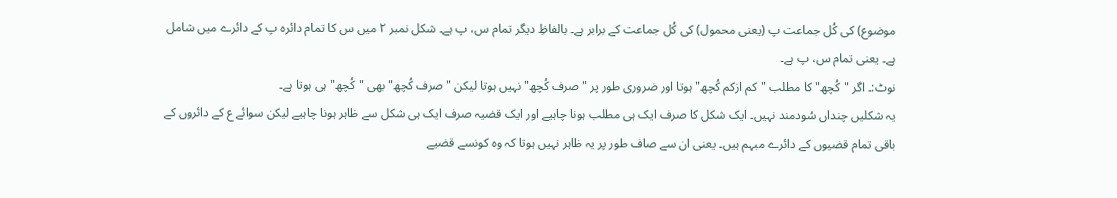موضوع) کی کُل جماعت پ (یعنی محمول) کی کُل جماعت کے برابر ہے۔ بالفاظِ دیگر تمام س، پ ہے۔ شکل نمبر ۲ میں س کا تمام دائرہ پ کے دائرے میں شامل ہے۔ یعنی تمام س، پ ہے۔
نوٹ:۔ اگر "کُچھ" کا مطلب "کم ازکم کُچھ" ہوتا اور ضروری طور پر "صرف کُچھ" نہیں ہوتا لیکن "صرف کُچھ" بھی "کُچھ" ہی ہوتا ہے۔
یہ شکلیں چنداں سُودمند نہیں۔ ایک شکل کا صرف ایک ہی مطلب ہونا چاہیے اور ایک قضیہ صرف ایک ہی شکل سے ظاہر ہونا چاہیے لیکن سوائے ع کے دائروں کے باقی تمام قضیوں کے دائرے مبہم ہیں۔ یعنی ان سے صاف طور پر یہ ظاہر نہیں ہوتا کہ وہ کونسے قضیے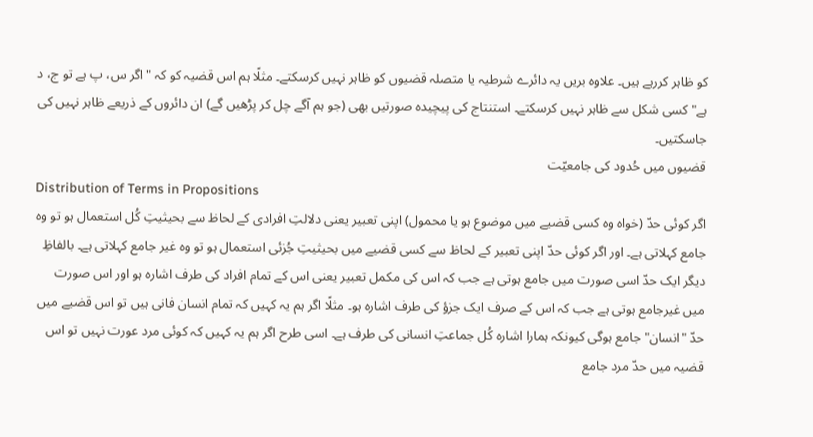کو ظاہر کررہے ہیں۔ علاوہ بریں یہ دائرے شرطیہ یا متصلہ قضیوں کو ظاہر نہیں کرسکتے۔ مثلًا ہم اس قضیہ کو کہ "اگر س، پ ہے تو ج، د ہے" کسی شکل سے ظاہر نہیں کرسکتے۔ استنتاج کی پیچیدہ صورتیں بھی (جو ہم آگے چل کر پڑھیں گے) ان دائروں کے ذریعے ظاہر نہیں کی جاسکتیں۔
قضیوں میں حُدود کی جامعیّت
Distribution of Terms in Propositions
اگر کوئی حدّ (خواہ وہ کسی قضیے میں موضوع ہو یا محمول) اپنی تعبیر یعنی دلالتِ افرادی کے لحاظ سے بحیثیتِ کُل استعمال ہو تو وہ جامع کہلاتی ہے۔ اور اگر کوئی حدّ اپنی تعبیر کے لحاظ سے کسی قضیے میں بحیثیتِ جُزئی استعمال ہو تو وہ غیر جامع کہلاتی ہے۔ بالفاظِ دیگر ایک حدّ اسی صورت میں جامع ہوتی ہے جب کہ اس کی مکمل تعبیر یعنی اس کے تمام افراد کی طرف اشارہ ہو اور اس صورت میں غیرجامع ہوتی ہے جب کہ اس کے صرف ایک جزؤ کی طرف اشارہ ہو۔ مثلًا اگر ہم یہ کہیں کہ تمام انسان فانی ہیں تو اس قضیے میں حدّ "انسان" جامع ہوگی کیونکہ ہمارا اشارہ کُل جماعتِ انسانی کی طرف ہے۔ اسی طرح اگر ہم یہ کہیں کہ کوئی مرد عورت نہیں تو اس قضیہ میں حدّ مرد جامع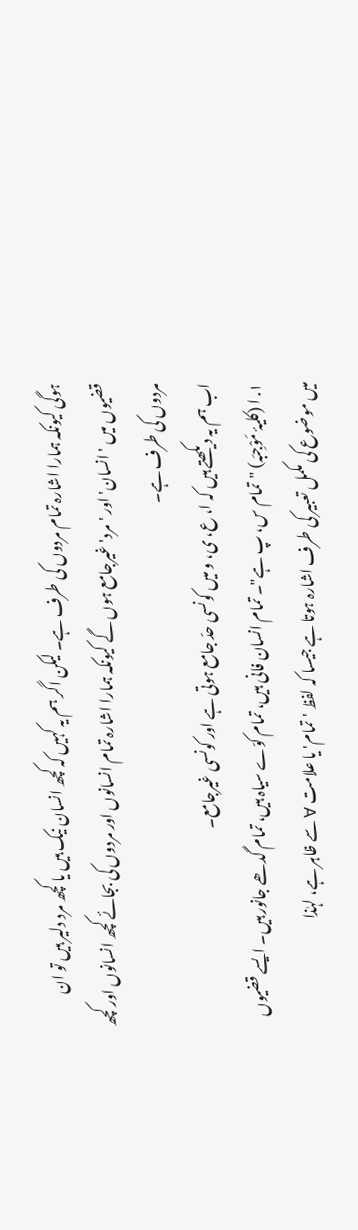ہوگی کیونکہ ہمارا اشارہ تمام مردوں کی طرف ہے۔ لیکن اگر ہم یہ کہیں کہ کچھ انسان نیک ہیں یا کچھ مرد دلیر ہیں تو ان قضیوں میں 'انسان' اور 'مرد' غیرجامع ہوں گے کیونکہ ہمارا اشارہ تمام انسانوں اور مردوں کی بجائے کچھ انسانوں اور کچھ مردوں کی طرف ہے۔
اب ہم یہ دیکھتے ہیں کہ ا، ع، ی، و میں کونسی حدّ جامع ہوتی ہے اور کونسی غیرجامع۔
١. ا (کلیۂ مَوْجِبَہ) "تمام س، پ ہے"۔ تمام انسان فانی ہیں، تمام کوّے سیاہ ہیں، تمام گدھے جانور ہیں۔ ایسے قضیوں میں موضوع کی مکمل تعبیر کی طرف اشارہ ہوتا ہے جیسا کہ لفظ 'تمام' یا علامت ∀ سے ظاہر ہے، لہٰذا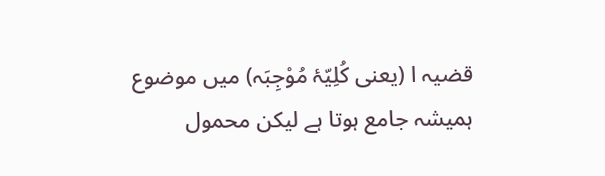قضیہ ا (یعنی کُلِیّۂ مُوْجِبَہ) میں موضوع ہمیشہ جامع ہوتا ہے لیکن محمول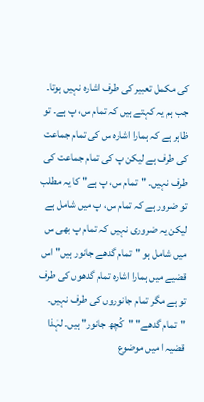کی مکمل تعبیر کی طرف اشارہ نہیں ہوتا۔ جب ہم یہ کہتے ہیں کہ تمام س، پ ہے۔ تو ظاہر ہے کہ ہمارا اشارہ س کی تمام جماعت کی طرف ہے لیکن پ کی تمام جماعت کی طرف نہیں۔ "تمام س، پ ہے" کا یہ مطلب تو ضرور ہے کہ تمام س، پ میں شامل ہے لیکن یہ ضروری نہیں کہ تمام پ بھی س میں شامل ہو "تمام گدھے جانور ہیں" اس قضیے میں ہمارا اشارہ تمام گدھوں کی طرف تو ہے مگر تمام جانوروں کی طرف نہیں۔ "تمام گدھے" "کُچھ جانور" ہیں۔ لہٰذا قضیہ ا میں موضوع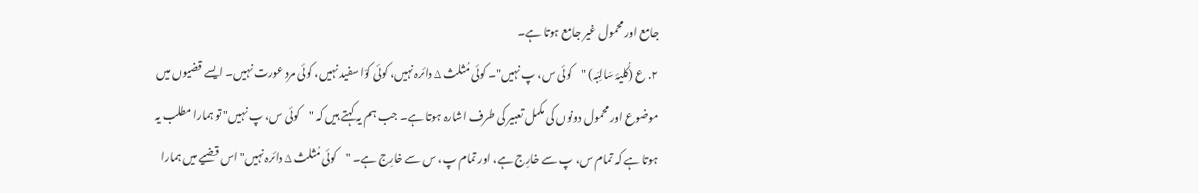جامع اور محمول غیر جامع ہوتا ہے۔
٢. ع (کُلیۂ سَالِبَہ) "کوئی س، پ نہیں"۔ کوئی مُثلث ∆ دائرہ نہیں، کوئی کوّا سفید نہیں، کوئی مرد عورت نہیں۔ ایسے قضیوں میں موضوع اور محمول دونوں کی مکمل تعبیر کی طرف اشارہ ہوتا ہے۔ جب ہم یہ کہتے ہیں کہ "کوئی س، پ نہیں" تو ہمارا مطلب یہ ہوتا ہے کہ تمام س، پ سے خارِج ہے، اور تمام پ، س سے خارِج ہے۔ "کوئی مُثلث ∆ دائرہ نہیں" اس قضیے میں ہمارا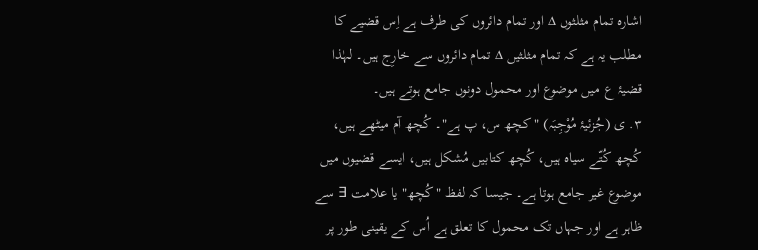اشارہ تمام مثلثوں ∆ اور تمام دائروں کی طرف ہے اِس قضیے کا مطلب یہ ہے کہ تمام مثلثیں ∆ تمام دائروں سے خارِج ہیں۔ لہٰذا قضیۂ ع میں موضوع اور محمول دونوں جامع ہوتے ہیں۔
٣. ی (جُزئیۂ مُوْجِبَہ) "کچھ س، پ ہے"۔ کُچھ آم میٹھے ہیں، کُچھ کُتّے سیاہ ہیں، کُچھ کتابیں مُشکل ہیں، ایسے قضیوں میں موضوع غیر جامع ہوتا ہے۔ جیسا کہ لفظ "کُچھ" یا علامت ∃ سے ظاہر ہے اور جہاں تک محمول کا تعلق ہے اُس کے یقینی طور پر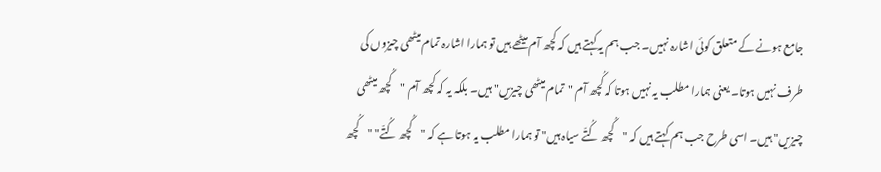جامع ہونے کے متعلق کوئی اشارہ نہیں۔ جب ہم یہ کہتے ہیں کہ کچھ آم میٹھے ہیں تو ہمارا اشارہ تمام میٹھی چیزوں کی طرف نہیں ہوتا۔ یعنی ہمارا مطلب یہ نہیں ہوتا کہ کُچھ آم "تمام میٹھی چیزیں" ہیں۔ بلکہ یہ کہ کچھ آم "کُچھ میٹھی چیزیں" ہیں۔ اسی طرح جب ہم کہتے ہیں کہ "کُچھ کُتّے سیاہ ہیں" تو ہمارا مطلب یہ ہوتا ہے کہ "کُچھ کُتّے" "کُچھ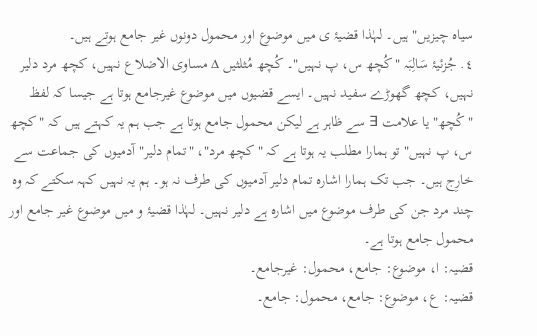سیاہ چیزیں" ہیں۔ لہٰذا قضیۂ ی میں موضوع اور محمول دونوں غیر جامع ہوتے ہیں۔
٤. جُزئیۂ سَالِبَہ "کُچھ س، پ نہیں"۔ کُچھ مُثلثیں ∆ مساوی الاضلاع نہیں، کچھ مرد دلیر نہیں، کچھ گھوڑے سفید نہیں۔ ایسے قضیوں میں موضوع غیرجامع ہوتا ہے جیسا کہ لفظ "کُچھ" یا علامت ∃ سے ظاہر ہے لیکن محمول جامع ہوتا ہے جب ہم یہ کہتے ہیں کہ "کچھ س، پ نہیں" تو ہمارا مطلب یہ ہوتا ہے کہ "کچھ مرد"، "تمام دلیر" آدمیوں کی جماعت سے خارِج ہیں۔ جب تک ہمارا اشارہ تمام دلیر آدمیوں کی طرف نہ ہو۔ ہم یہ نہیں کہہ سکتے کہ وہ چند مرد جن کی طرف موضوع میں اشارہ ہے دلیر نہیں۔ لہٰذا قضیۂ و میں موضوع غیر جامع اور محمول جامع ہوتا ہے۔
قضیہ: ا، موضوع: جامع، محمول: غیرجامع۔
قضیہ: ع، موضوع: جامع، محمول: جامع۔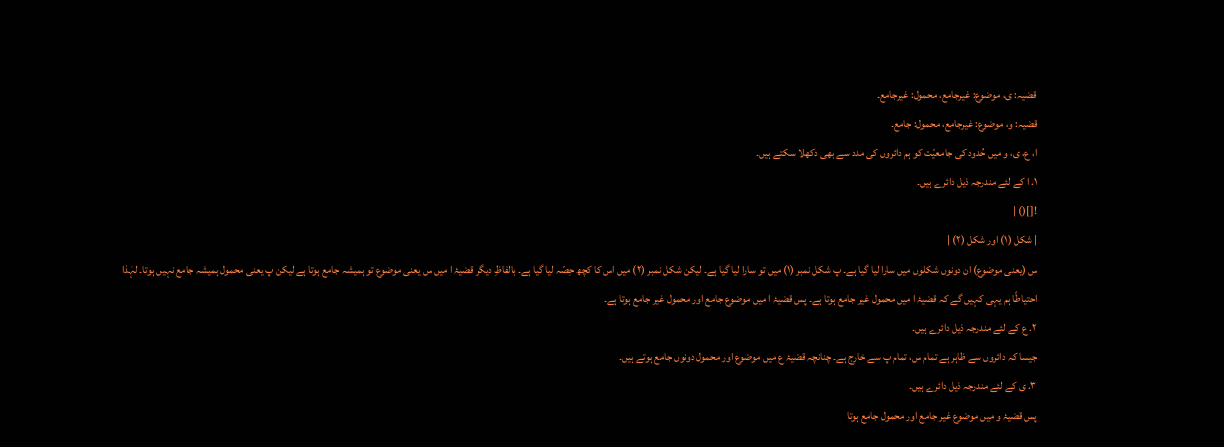قضیہ: ی، موضوع: غیرجامع، محمول: غیرجامع۔
قضیہ: و، موضوع: غیرجامع، محمول: جامع۔
ا، ع، ی، و میں حُدود کی جامعیّت کو ہم دائروں کی مدد سے بھی دکھلا سکتے ہیں۔
١. ا کے لئے مندرجہ ذیل دائرے ہیں۔
![]() |
| شکل (۱) اور شکل (۲) |
س (یعنی موضوع) ان دونوں شکلوں میں سارا لیا گیا ہے۔ پ شکل نمبر (۱) میں تو سارا لیا گیا ہے۔ لیکن شکل نمبر (۲) میں اس کا کچھ حِصّہ لیا گیا ہے۔ بالفاظِ دیگر قضیۂ ا میں س یعنی موضوع تو ہمیشہ جامع ہوتا ہے لیکن پ یعنی محمول ہمیشہ جامع نہیں ہوتا۔ لہٰذا احتیاطًا ہم یہی کہیں گے کہ قضیۂ ا میں محمول غیر جامع ہوتا ہے۔ پس قضیۂ ا میں موضوع جامع اور محمول غیر جامع ہوتا ہے۔
٢. ع کے لئے مندرجہ ذیل دائرے ہیں۔
جیسا کہ دائروں سے ظاہر ہے تمام س، تمام پ سے خارِج ہے۔ چنانچہ قضیۂ ع میں موضوع اور محمول دونوں جامع ہوتے ہیں۔
٣. ی کے لئے مندرجہ ذیل دائرے ہیں۔
پس قضیۂ و میں موضوع غیر جامع اور محمول جامع ہوتا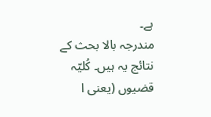ہے۔
مندرجہ بالا بحث کے نتائج یہ ہیں۔ کُلیّہ قضیوں (یعنی ا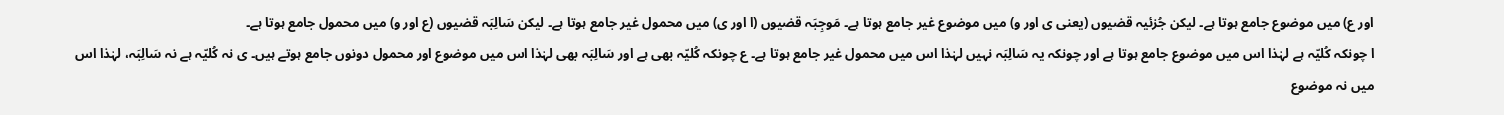اور ع) میں موضوع جامع ہوتا ہے۔ لیکن جُزئیہ قضیوں (یعنی ی اور و) میں موضوع غیر جامع ہوتا ہے۔ مَوجِبَہ قضیوں (ا اور ی) میں محمول غیر جامع ہوتا ہے۔ لیکن سَالِبَہ قضیوں (ع اور و) میں محمول جامع ہوتا ہے۔
ا چونکہ کُلیّہ ہے لہٰذا اس میں موضوع جامع ہوتا ہے اور چونکہ یہ سَالِبَہ نہیں لہٰذا اس میں محمول غیر جامع ہوتا ہے۔ ع چونکہ کُلیّہ بھی ہے اور سَالِبَہ بھی لہٰذا اس میں موضوع اور محمول دونوں جامع ہوتے ہیں۔ ی نہ کُلیّہ ہے نہ سَالِبَہ، لہٰذا اس میں نہ موضوع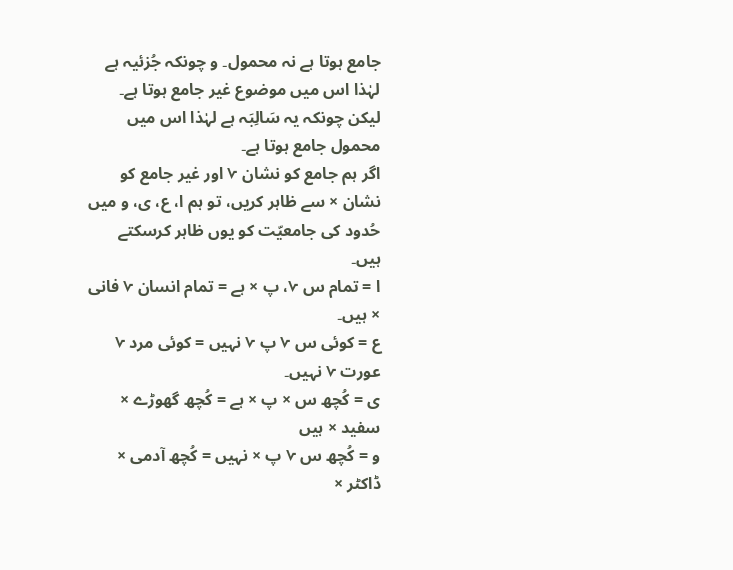جامع ہوتا ہے نہ محمول۔ و چونکہ جُزئیہ ہے لہٰذا اس میں موضوع غیر جامع ہوتا ہے۔ لیکن چونکہ یہ سَالِبَہ ہے لہٰذا اس میں محمول جامع ہوتا ہے۔
اگر ہم جامع کو نشان √ اور غیر جامع کو نشان × سے ظاہر کریں، تو ہم ا، ع، ی، و میں حُدود کی جامعیّت کو یوں ظاہر کرسکتے ہیں۔
ا = تمام س √، پ × ہے = تمام انسان √ فانی × ہیں۔
ع = کوئی س √ پ √ نہیں = کوئی مرد √ عورت √ نہیں۔
ی = کُچھ س × پ × ہے = کُچھ گھوڑے × سفید × ہیں
و = کُچھ س √ پ × نہیں = کُچھ آدمی × ڈاکٹر ×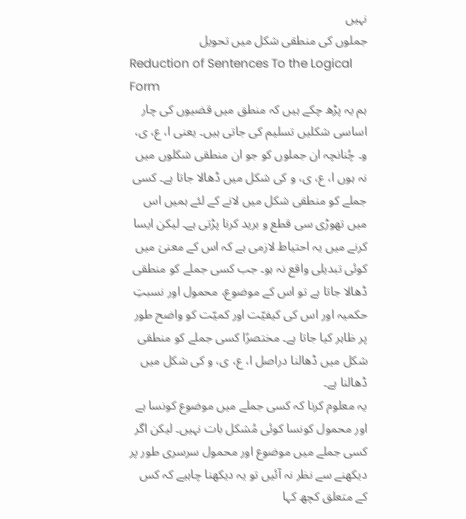نہيں
جملوں کی منطقی شکل میں تحویل
Reduction of Sentences To the Logical Form
ہم یہ پڑھ چکے ہیں کہ منطق میں قضیوں کی چار اساسی شکلیں تسلیم کی جاتی ہیں۔ یعنی ا، ع، ی، و۔ چُنانچہ ان جملوں کو جو ان منطقی شکلوں میں نہ ہوں ا، ع، ی، و کی شکل میں ڈھالا جاتا ہے۔ کسی جملے کو منطقی شکل میں لانے کے لئے ہمیں اس میں تھوڑی سی قطع و برید کرنا پڑتی ہے۔ لیکن ایسا کرنے میں یہ احتیاط لازمی ہے کہ اس کے معنیٰ میں کوئی تبدیلی واقع نہ ہو۔ جب کسی جملے کو منطقی ڈھالا جاتا ہے تو اس کے موضوع، محمول اور نسبتِ حکمیہ اور اس کی کیفیّت اور کمیّت کو واضح طور پر ظاہر کیا جاتا ہے۔ مختصرًا کسی جملے کو منطقی شکل میں ڈھالنا دراصل ا، ع، ی، و کی شکل میں ڈھالنا ہے۔
یہ معلوم کرنا کہ کسی جملے میں موضوع کونسا ہے اور محمول کونسا کوئی مُشکل بات نہیں۔ لیکن اگر کسی جملے میں موضوع اور محمول سرسری طور پر دیکھنے سے نظر نہ آئیں تو یہ دیکھنا چاہیے کہ کس کے متعلق کچھ کہا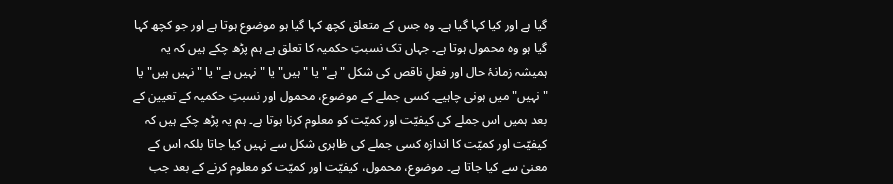گیا ہے اور کیا کہا گیا ہے۔ وہ جس کے متعلق کچھ کہا گیا ہو موضوع ہوتا ہے اور جو کچھ کہا گیا ہو وہ محمول ہوتا ہے۔ جہاں تک نسبتِ حکمیہ کا تعلق ہے ہم پڑھ چکے ہیں کہ یہ ہمیشہ زمانۂ حال اور فعلِ ناقص کی شکل "ہے" یا "ہیں" یا "نہیں ہے" یا "نہیں ہیں" یا "نہیں" میں ہونی چاہیے۔ کسی جملے کے موضوع، محمول اور نسبتِ حکمیہ کے تعیین کے بعد ہمیں اس جملے کی کیفیّت اور کمیّت کو معلوم کرنا ہوتا ہے۔ ہم یہ پڑھ چکے ہیں کہ کیفیّت اور کمیّت کا اندازہ کسی جملے کی ظاہری شکل سے نہیں کیا جاتا بلکہ اس کے معنیٰ سے کیا جاتا ہے۔ موضوع، محمول، کیفیّت اور کمیّت کو معلوم کرنے کے بعد جب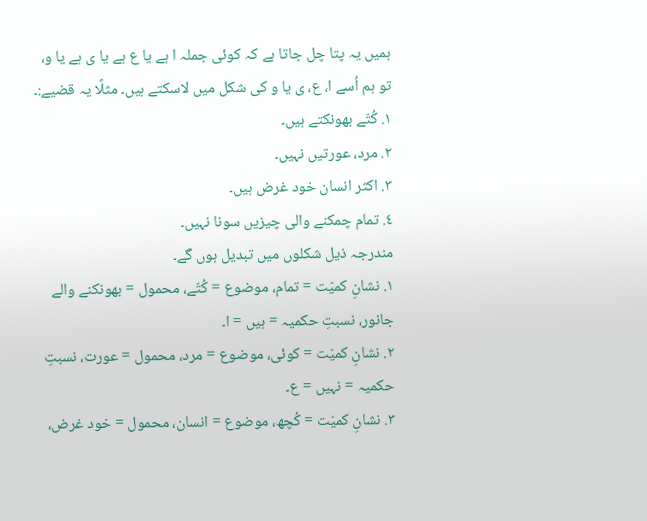ہمیں یہ پتا چل جاتا ہے کہ کوئی جملہ ا ہے یا ع ہے یا ی ہے یا و، تو ہم اُسے ا، ع، ی یا و کی شکل میں لاسکتے ہیں۔ مثلًا یہ قضیے:۔
١. کُتّے بھونکتے ہیں۔
٢. مرد، عورتیں نہیں۔
٣. اکثر انسان خود غرض ہیں۔
٤. تمام چمکنے والی چیزیں سونا نہیں۔
مندرجہ ذیل شکلوں میں تبدیل ہوں گے۔
١. نشانِ کمیّت = تمام، موضوع = کُتّے، محمول = بھونکنے والے جانور، نسبتِ حکمیہ = ہیں = ا۔
٢. نشانِ کمیّت = کوئی، موضوع = مرد، محمول = عورت، نسبتِ حکمیہ = نہیں = ع۔
٣. نشانِ کمیّت = کُچھ، موضوع = انسان، محمول = خود غرض،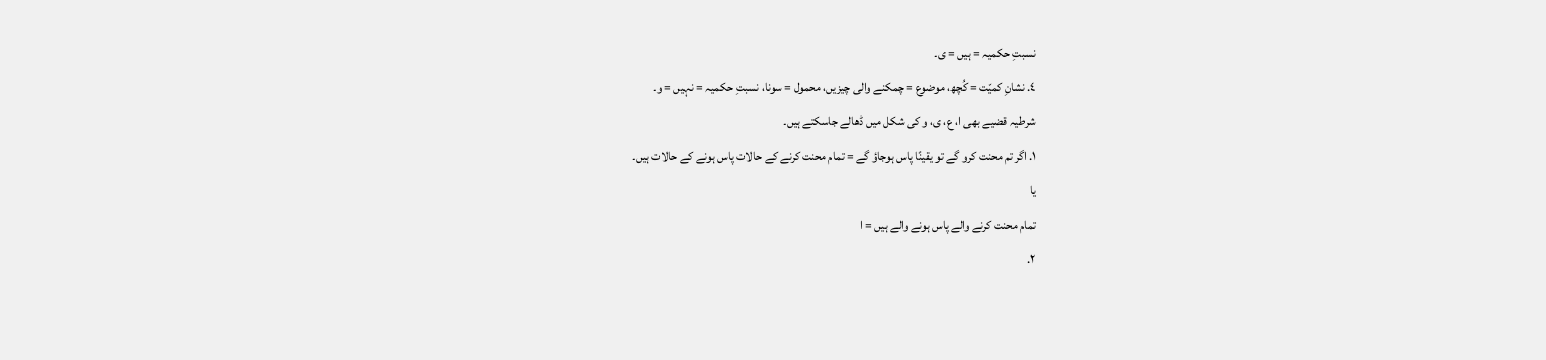نسبتِ حکمیہ = ہیں = ی۔
٤. نشانِ کمیّت = کُچھ، موضوع = چمکنے والی چیزیں، محمول = سونا، نسبتِ حکمیہ = نہیں = و۔
شرطیہ قضیے بھی ا، ع، ی، و کی شکل میں ڈھالے جاسکتے ہیں۔
١. اگر تم محنت کرو گے تو یقینًا پاس ہوجاؤ گے = تمام محنت کرنے کے حالات پاس ہونے کے حالات ہیں۔
یا
تمام محنت کرنے والے پاس ہونے والے ہیں = ا
٢.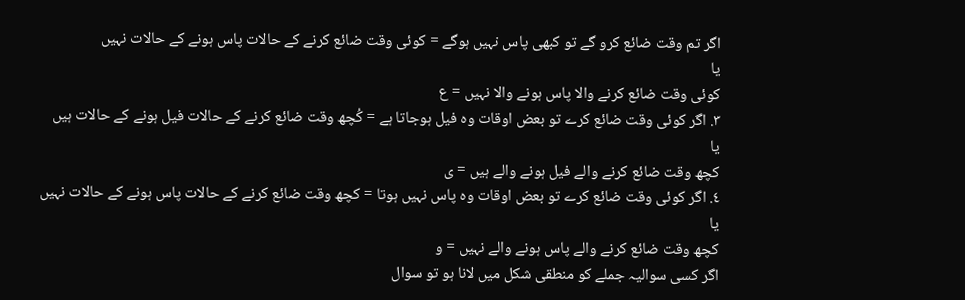اگر تم وقت ضائع کرو گے تو کبھی پاس نہیں ہوگے = کوئی وقت ضائع کرنے کے حالات پاس ہونے کے حالات نہیں
یا
کوئی وقت ضائع کرنے والا پاس ہونے والا نہیں = ع
٣. اگر کوئی وقت ضائع کرے تو بعض اوقات وہ فیل ہوجاتا ہے = کُچھ وقت ضائع کرنے کے حالات فیل ہونے کے حالات ہیں
یا
کچھ وقت ضائع کرنے والے فیل ہونے والے ہیں = ی
٤. اگر کوئی وقت ضائع کرے تو بعض اوقات وہ پاس نہیں ہوتا = کچھ وقت ضائع کرنے کے حالات پاس ہونے کے حالات نہیں
یا
کچھ وقت ضائع کرنے والے پاس ہونے والے نہیں = و
اگر کسی سوالیہ جملے کو منطقی شکل میں لانا ہو تو سوال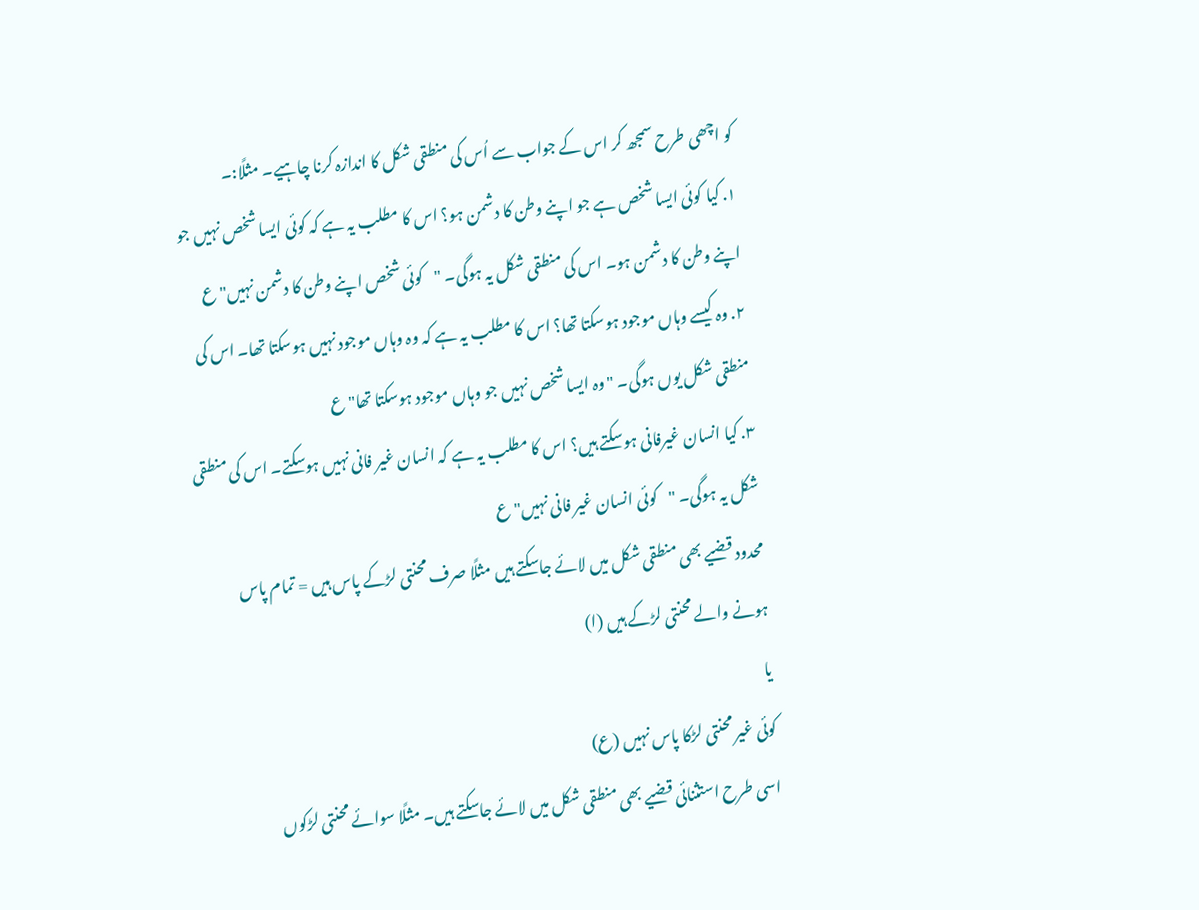کو اچھی طرح سمجھ کر اس کے جواب سے اُس کی منطقی شکل کا اندازہ کرنا چاہیے۔ مثلًا:۔
١. کیا کوئی ایسا شخص ہے جو اپنے وطن کا دشمن ہو؟ اس کا مطلب یہ ہے کہ کوئی ایسا شخص نہیں جو اپنے وطن کا دشمن ہو۔ اس کی منطقی شکل یہ ہوگی۔ "کوئی شخص اپنے وطن کا دشمن نہیں" ع
٢. وہ کیسے وہاں موجود ہوسکتا تھا؟ اس کا مطلب یہ ہے کہ وہ وہاں موجود نہیں ہوسکتا تھا۔ اس کی منطقی شکل یوں ہوگی۔ "وہ ایسا شخص نہیں جو وہاں موجود ہوسکتا تھا" ع
٣. کیا انسان غیرفانی ہوسکتے ہیں؟ اس کا مطلب یہ ہے کہ انسان غیر فانی نہیں ہوسکتے۔ اس کی منطقی شکل یہ ہوگی۔ "کوئی انسان غیر فانی نہیں" ع
محدود قضیے بھی منطقی شکل میں لائے جاسکتے ہیں مثلًا صرف محنتی لڑکے پاس ہیں = تمام پاس ہونے والے محنتی لڑکے ہیں (ا)
یا
کوئی غیر محنتی لڑکا پاس نہیں (ع)
اسی طرح استثنائی قضیے بھی منطقی شکل میں لائے جاسکتے ہیں۔ مثلًا سوائے محنتی لڑکوں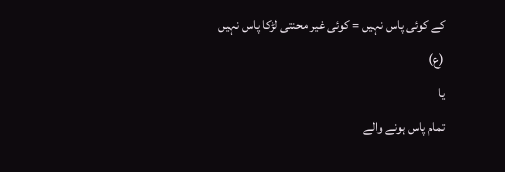کے کوئی پاس نہیں = کوئی غیر محنتی لڑکا پاس نہیں (ع)
یا
تمام پاس ہونے والے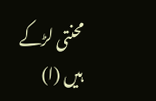محنتی لڑکے ہیں (ا)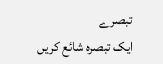تبصرے
ایک تبصرہ شائع کریں